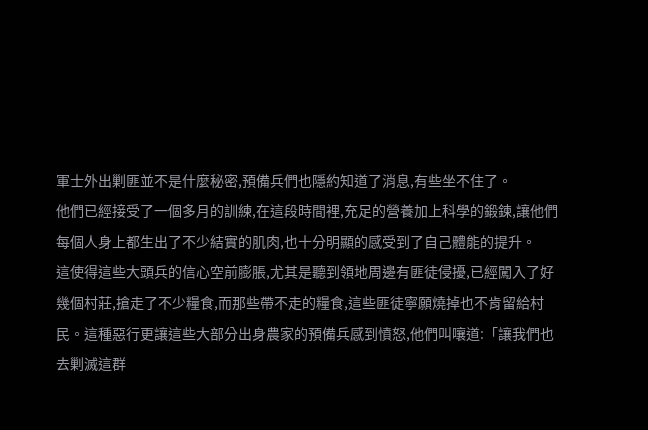軍士外出剿匪並不是什麼秘密,預備兵們也隱約知道了消息,有些坐不住了。
他們已經接受了一個多月的訓練,在這段時間裡,充足的營養加上科學的鍛鍊,讓他們每個人身上都生出了不少結實的肌肉,也十分明顯的感受到了自己體能的提升。
這使得這些大頭兵的信心空前膨脹,尤其是聽到領地周邊有匪徒侵擾,已經闖入了好幾個村莊,搶走了不少糧食,而那些帶不走的糧食,這些匪徒寧願燒掉也不肯留給村民。這種惡行更讓這些大部分出身農家的預備兵感到憤怒,他們叫嚷道:「讓我們也去剿滅這群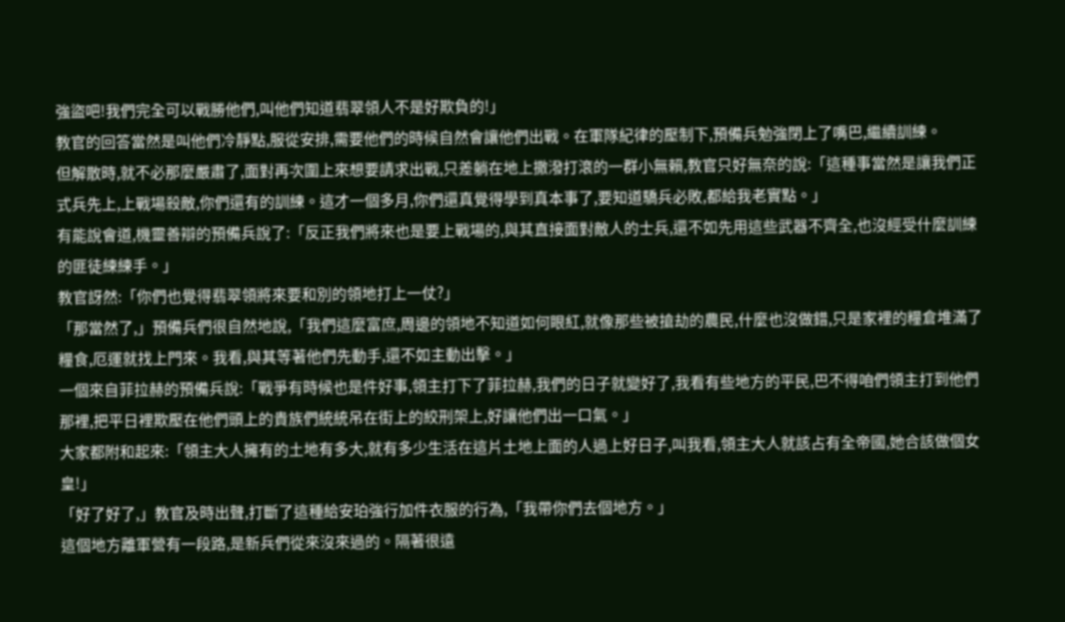強盜吧!我們完全可以戰勝他們,叫他們知道翡翠領人不是好欺負的!」
教官的回答當然是叫他們冷靜點,服從安排,需要他們的時候自然會讓他們出戰。在軍隊紀律的壓制下,預備兵勉強閉上了嘴巴,繼續訓練。
但解散時,就不必那麼嚴肅了,面對再次圍上來想要請求出戰,只差躺在地上撒潑打滾的一群小無賴,教官只好無奈的說:「這種事當然是讓我們正式兵先上,上戰場殺敵,你們還有的訓練。這才一個多月,你們還真覺得學到真本事了,要知道驕兵必敗,都給我老實點。」
有能說會道,機靈善辯的預備兵說了:「反正我們將來也是要上戰場的,與其直接面對敵人的士兵,還不如先用這些武器不齊全,也沒經受什麼訓練的匪徒練練手。」
教官訝然:「你們也覺得翡翠領將來要和別的領地打上一仗?」
「那當然了,」預備兵們很自然地說,「我們這麼富庶,周邊的領地不知道如何眼紅,就像那些被搶劫的農民,什麼也沒做錯,只是家裡的糧倉堆滿了糧食,厄運就找上門來。我看,與其等著他們先動手,還不如主動出擊。」
一個來自菲拉赫的預備兵說:「戰爭有時候也是件好事,領主打下了菲拉赫,我們的日子就變好了,我看有些地方的平民,巴不得咱們領主打到他們那裡,把平日裡欺壓在他們頭上的貴族們統統吊在街上的絞刑架上,好讓他們出一口氣。」
大家都附和起來:「領主大人擁有的土地有多大,就有多少生活在這片土地上面的人過上好日子,叫我看,領主大人就該占有全帝國,她合該做個女皇!」
「好了好了,」教官及時出聲,打斷了這種給安珀強行加件衣服的行為,「我帶你們去個地方。」
這個地方離軍營有一段路,是新兵們從來沒來過的。隔著很遠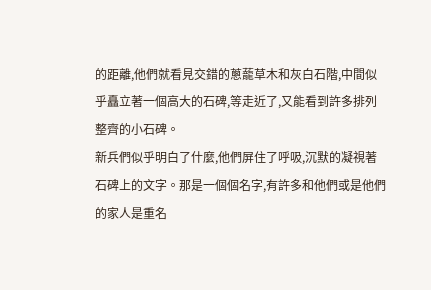的距離,他們就看見交錯的蔥蘢草木和灰白石階,中間似乎矗立著一個高大的石碑,等走近了,又能看到許多排列整齊的小石碑。
新兵們似乎明白了什麼,他們屏住了呼吸,沉默的凝視著石碑上的文字。那是一個個名字,有許多和他們或是他們的家人是重名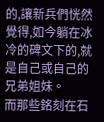的,讓新兵們恍然覺得,如今躺在冰冷的碑文下的,就是自己或自己的兄弟姐妹。
而那些銘刻在石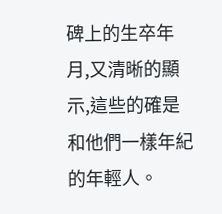碑上的生卒年月,又清晰的顯示,這些的確是和他們一樣年紀的年輕人。